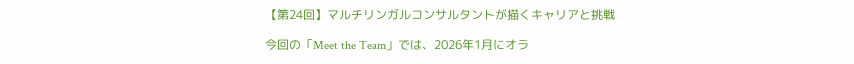【第24回】マルチリンガルコンサルタントが描くキャリアと挑戦

今回の「Meet the Team」では、2026年1月にオラ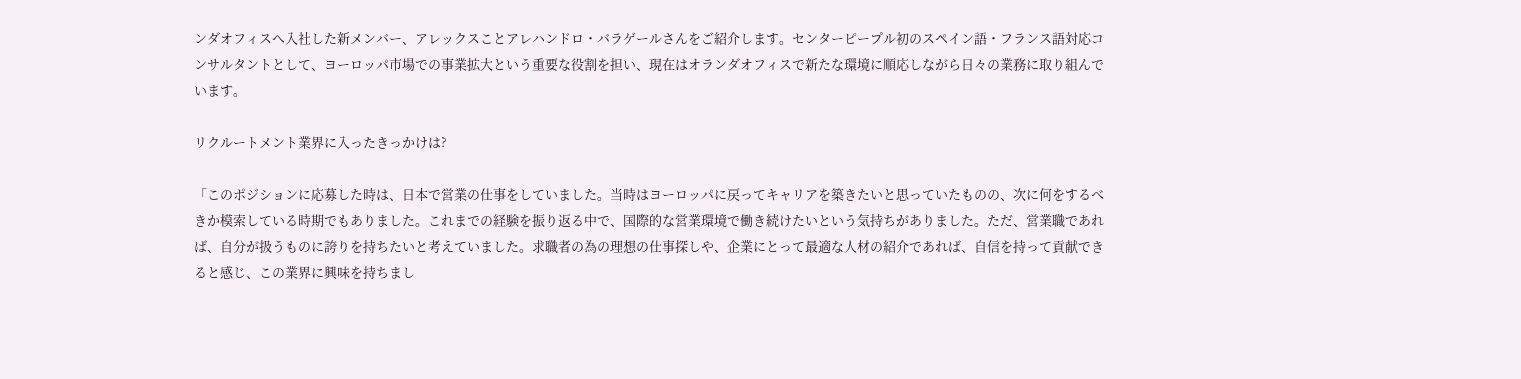ンダオフィスへ入社した新メンバー、アレックスことアレハンドロ・バラゲールさんをご紹介します。センターピープル初のスペイン語・フランス語対応コンサルタントとして、ヨーロッパ市場での事業拡大という重要な役割を担い、現在はオランダオフィスで新たな環境に順応しながら日々の業務に取り組んでいます。

リクルートメント業界に入ったきっかけは?

「このポジションに応募した時は、日本で営業の仕事をしていました。当時はヨーロッパに戻ってキャリアを築きたいと思っていたものの、次に何をするべきか模索している時期でもありました。これまでの経験を振り返る中で、国際的な営業環境で働き続けたいという気持ちがありました。ただ、営業職であれば、自分が扱うものに誇りを持ちたいと考えていました。求職者の為の理想の仕事探しや、企業にとって最適な人材の紹介であれば、自信を持って貢献できると感じ、この業界に興味を持ちまし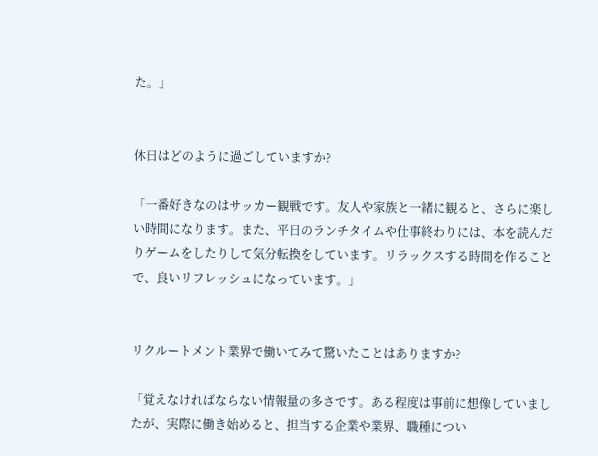た。」


休日はどのように過ごしていますか?

「一番好きなのはサッカー観戦です。友人や家族と一緒に観ると、さらに楽しい時間になります。また、平日のランチタイムや仕事終わりには、本を読んだりゲームをしたりして気分転換をしています。リラックスする時間を作ることで、良いリフレッシュになっています。」


リクルートメント業界で働いてみて驚いたことはありますか?

「覚えなければならない情報量の多さです。ある程度は事前に想像していましたが、実際に働き始めると、担当する企業や業界、職種につい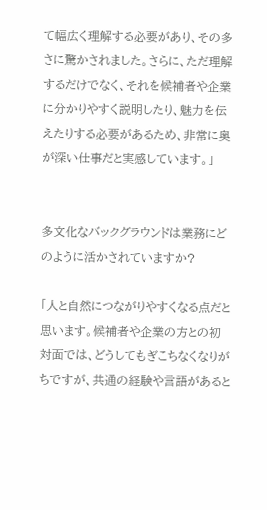て幅広く理解する必要があり、その多さに驚かされました。さらに、ただ理解するだけでなく、それを候補者や企業に分かりやすく説明したり、魅力を伝えたりする必要があるため、非常に奥が深い仕事だと実感しています。」


多文化なバックグラウンドは業務にどのように活かされていますか?

「人と自然につながりやすくなる点だと思います。候補者や企業の方との初対面では、どうしてもぎこちなくなりがちですが、共通の経験や言語があると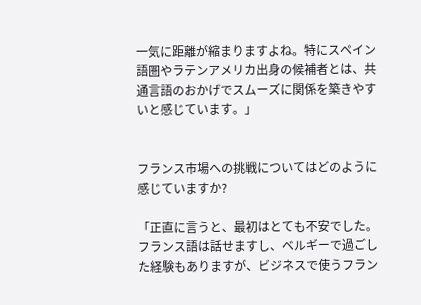一気に距離が縮まりますよね。特にスペイン語圏やラテンアメリカ出身の候補者とは、共通言語のおかげでスムーズに関係を築きやすいと感じています。」


フランス市場への挑戦についてはどのように感じていますか?

「正直に言うと、最初はとても不安でした。フランス語は話せますし、ベルギーで過ごした経験もありますが、ビジネスで使うフラン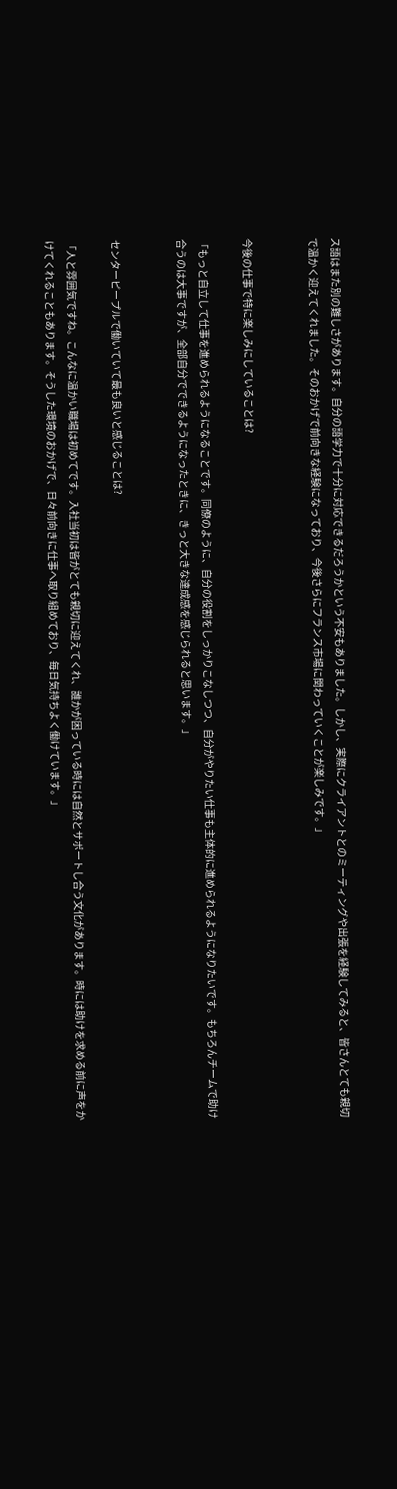ス語はまた別の難しさがあります。自分の語学力で十分に対応できるだろうかという不安もありました。しかし、実際にクライアントとのミーティングや出張を経験してみると、皆さんとても親切で温かく迎えてくれました。そのおかげで前向きな経験になっており、今後さらにフランス市場に関わっていくことが楽しみです。」


今後の仕事で特に楽しみにしていることは?

「もっと自立して仕事を進められるようになることです。同僚のように、自分の役割をしっかりこなしつつ、自分がやりたい仕事も主体的に進められるようになりたいです。もちろんチームで助け合うのは大事ですが、全部自分でできるようになったときに、きっと大きな達成感を感じられると思います。」


センターピープルで働いていて最も良いと感じることは?

「人と雰囲気ですね。こんなに温かい職場は初めてです。入社当初は皆がとても親切に迎えてくれ、誰かが困っている時には自然とサポートし合う文化があります。時には助けを求める前に声をかけてくれることもあります。そうした環境のおかげで、日々前向きに仕事へ取り組めており、毎日気持ちよく働けています。」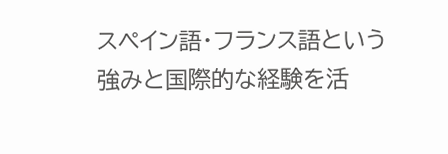スペイン語・フランス語という強みと国際的な経験を活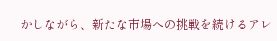かしながら、新たな市場への挑戦を続けるアレ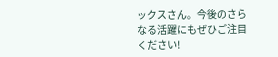ックスさん。今後のさらなる活躍にもぜひご注目ください!